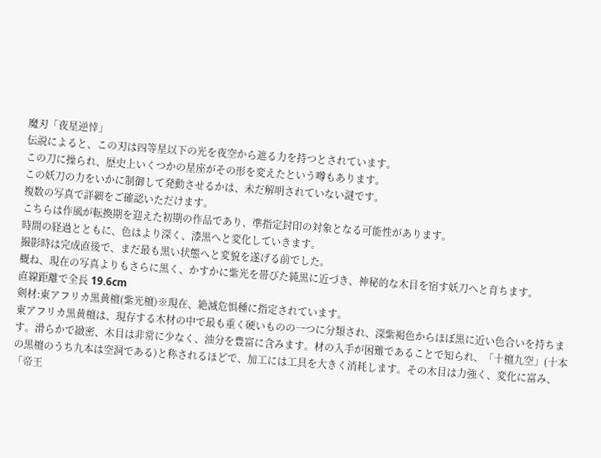魔刃「夜星逆悻」
伝説によると、この刃は四等星以下の光を夜空から遮る力を持つとされています。
この刀に操られ、歴史上いくつかの星座がその形を変えたという噂もあります。
この妖刀の力をいかに制御して発動させるかは、未だ解明されていない謎です。
複数の写真で詳細をご確認いただけます。
こちらは作風が転換期を迎えた初期の作品であり、準指定封印の対象となる可能性があります。
時間の経過とともに、色はより深く、漆黒へと変化していきます。
撮影時は完成直後で、まだ最も黒い状態へと変貌を遂げる前でした。
概ね、現在の写真よりもさらに黒く、かすかに紫光を帯びた純黒に近づき、神秘的な木目を宿す妖刀へと育ちます。
直線距離で全長 19.6cm
剣材:東アフリカ黒黄檀(紫光檀)※現在、絶滅危惧種に指定されています。
東アフリカ黒黄檀は、現存する木材の中で最も重く硬いものの一つに分類され、深紫褐色からほぼ黒に近い色合いを持ちます。滑らかで緻密、木目は非常に少なく、油分を豊富に含みます。材の入手が困難であることで知られ、「十檀九空」(十本の黒檀のうち九本は空洞である)と称されるほどで、加工には工具を大きく消耗します。その木目は力強く、変化に富み、「帝王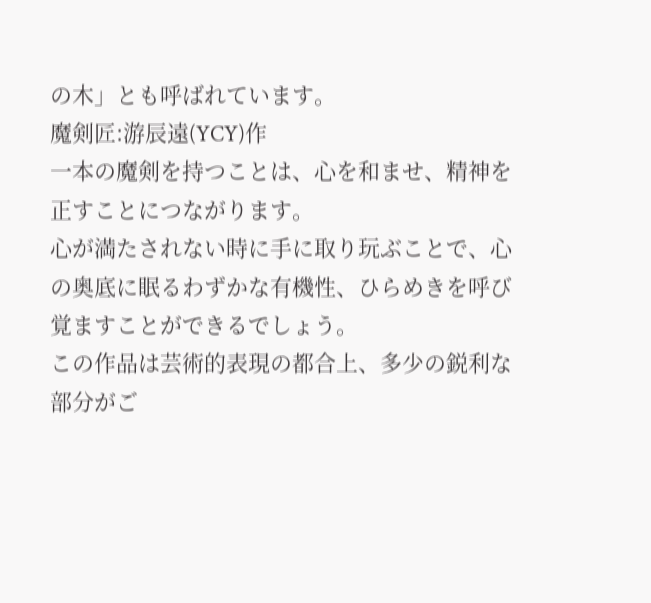の木」とも呼ばれています。
魔剣匠:游辰遠(YCY)作
一本の魔剣を持つことは、心を和ませ、精神を正すことにつながります。
心が満たされない時に手に取り玩ぶことで、心の奥底に眠るわずかな有機性、ひらめきを呼び覚ますことができるでしょう。
この作品は芸術的表現の都合上、多少の鋭利な部分がご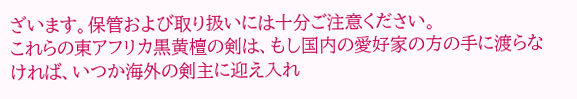ざいます。保管および取り扱いには十分ご注意ください。
これらの東アフリカ黒黄檀の剣は、もし国内の愛好家の方の手に渡らなければ、いつか海外の剣主に迎え入れ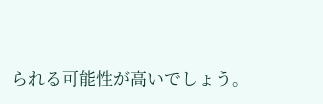られる可能性が高いでしょう。